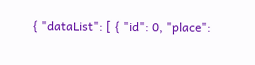{ "dataList": [ { "id": 0, "place":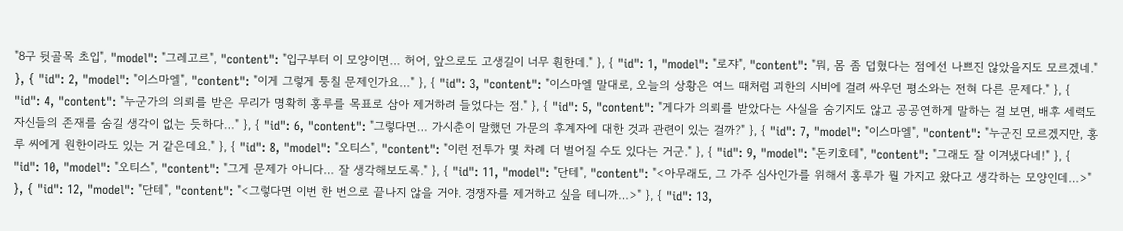"8구 뒷골목 초입", "model": "그레고르", "content": "입구부터 이 모양이면… 허어, 앞으로도 고생길이 너무 훤한데." }, { "id": 1, "model": "로쟈", "content": "뭐, 몸 좀 덥혔다는 점에선 나쁘진 않았을지도 모르겠네." }, { "id": 2, "model": "이스마엘", "content": "이게 그렇게 퉁칠 문제인가요…" }, { "id": 3, "content": "이스마엘 말대로, 오늘의 상황은 여느 때처럼 괴한의 시비에 걸려 싸우던 평소와는 전혀 다른 문제다." }, { "id": 4, "content": "누군가의 의뢰를 받은 무리가 명확히 홍루를 목표로 삼아 제거하려 들었다는 점." }, { "id": 5, "content": "게다가 의뢰를 받았다는 사실을 숨기지도 않고 공공연하게 말하는 걸 보면, 배후 세력도 자신들의 존재를 숨길 생각이 없는 듯하다…" }, { "id": 6, "content": "그렇다면… 가시춘이 말했던 가문의 후계자에 대한 것과 관련이 있는 걸까?" }, { "id": 7, "model": "이스마엘", "content": "누군진 모르겠지만, 홍루 씨에게 원한이라도 있는 거 같은데요." }, { "id": 8, "model": "오티스", "content": "이런 전투가 몇 차례 더 벌어질 수도 있다는 거군." }, { "id": 9, "model": "돈키호테", "content": "그래도 잘 이겨냈다네!" }, { "id": 10, "model": "오티스", "content": "그게 문제가 아니다… 잘 생각해보도록." }, { "id": 11, "model": "단테", "content": "<아무래도, 그 가주 심사인가를 위해서 홍루가 뭘 가지고 왔다고 생각하는 모양인데…>" }, { "id": 12, "model": "단테", "content": "<그렇다면 이번 한 번으로 끝나지 않을 거야. 경쟁자를 제거하고 싶을 테니까…>" }, { "id": 13,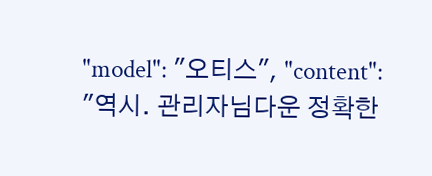"model": "오티스", "content": "역시. 관리자님다운 정확한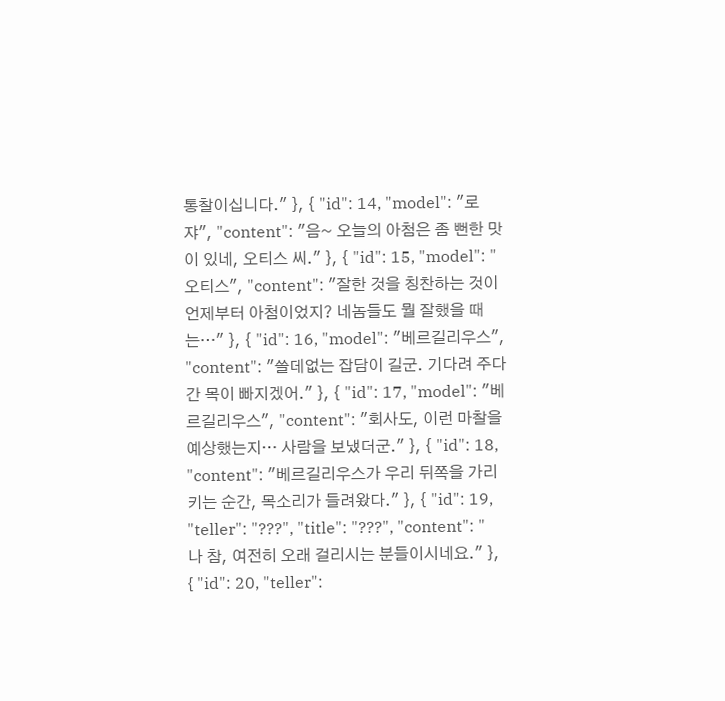통찰이십니다." }, { "id": 14, "model": "로쟈", "content": "음~ 오늘의 아첨은 좀 뻔한 맛이 있네, 오티스 씨." }, { "id": 15, "model": "오티스", "content": "잘한 것을 칭찬하는 것이 언제부터 아첨이었지? 네놈들도 뭘 잘했을 때는…" }, { "id": 16, "model": "베르길리우스", "content": "쓸데없는 잡담이 길군. 기다려 주다간 목이 빠지겠어." }, { "id": 17, "model": "베르길리우스", "content": "회사도, 이런 마찰을 예상했는지… 사람을 보냈더군." }, { "id": 18, "content": "베르길리우스가 우리 뒤쪽을 가리키는 순간, 목소리가 들려왔다." }, { "id": 19, "teller": "???", "title": "???", "content": "나 참, 여전히 오래 걸리시는 분들이시네요." }, { "id": 20, "teller":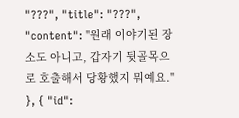"???", "title": "???", "content": "원래 이야기된 장소도 아니고, 갑자기 뒷골목으로 호출해서 당황했지 뭐예요." }, { "id":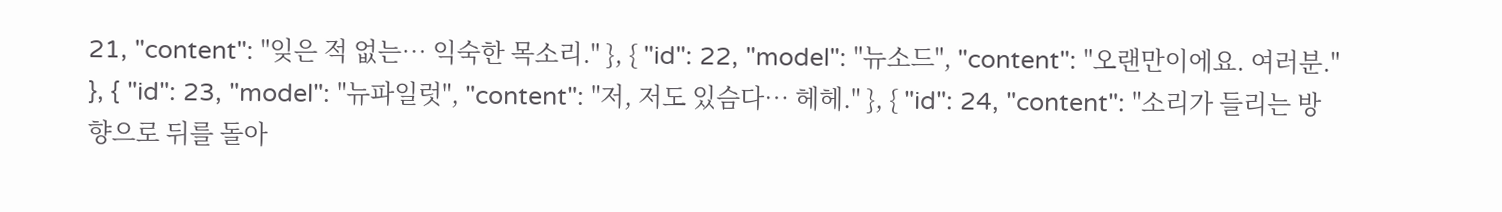21, "content": "잊은 적 없는… 익숙한 목소리." }, { "id": 22, "model": "뉴소드", "content": "오랜만이에요. 여러분." }, { "id": 23, "model": "뉴파일럿", "content": "저, 저도 있슴다… 헤헤." }, { "id": 24, "content": "소리가 들리는 방향으로 뒤를 돌아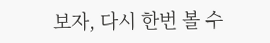보자, 다시 한번 볼 수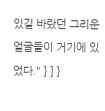있길 바랐던 그리운 얼굴들이 거기에 있었다." } ] }